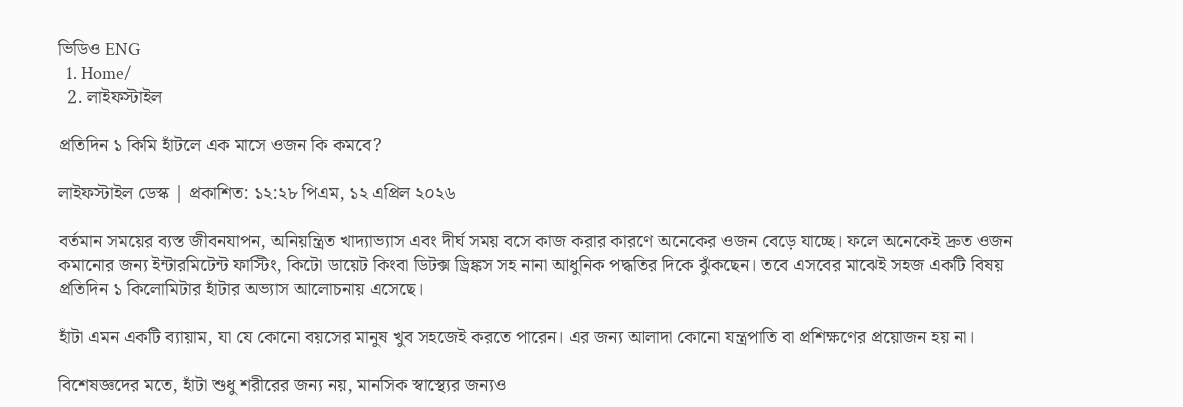ভিডিও ENG
  1. Home/
  2. লাইফস্টাইল

প্রতিদিন ১ কিমি হাঁটলে এক মাসে ওজন কি কমবে?

লাইফস্টাইল ডেস্ক | প্রকাশিত: ১২:২৮ পিএম, ১২ এপ্রিল ২০২৬

বর্তমান সময়ের ব্যস্ত জীবনযাপন, অনিয়ন্ত্রিত খাদ্যাভ্যাস এবং দীর্ঘ সময় বসে কাজ করার কারণে অনেকের ওজন বেড়ে যাচ্ছে। ফলে অনেকেই দ্রুত ওজন কমানোর জন্য ইন্টারমিটেন্ট ফাস্টিং, কিটো ডায়েট কিংবা ডিটক্স ড্রিঙ্কস সহ নানা আধুনিক পদ্ধতির দিকে ঝুঁকছেন। তবে এসবের মাঝেই সহজ একটি বিষয় প্রতিদিন ১ কিলোমিটার হাঁটার অভ্যাস আলোচনায় এসেছে।

হাঁটা এমন একটি ব্যায়াম, যা যে কোনো বয়সের মানুষ খুব সহজেই করতে পারেন। এর জন্য আলাদা কোনো যন্ত্রপাতি বা প্রশিক্ষণের প্রয়োজন হয় না।

বিশেষজ্ঞদের মতে, হাঁটা শুধু শরীরের জন্য নয়, মানসিক স্বাস্থ্যের জন্যও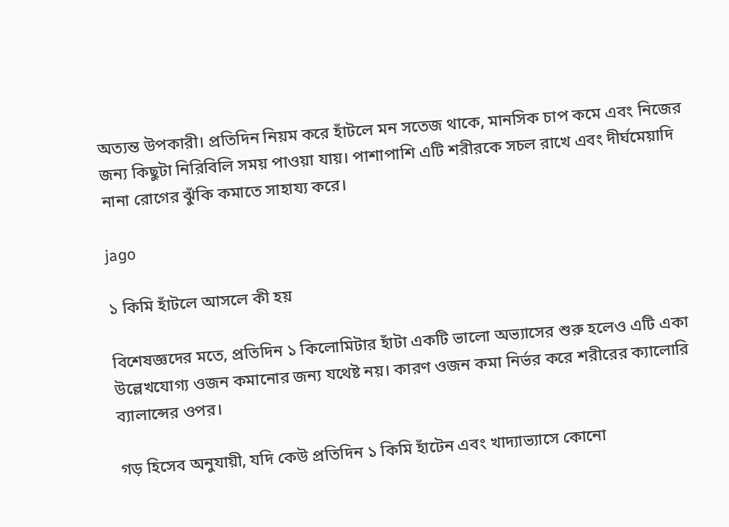অত্যন্ত উপকারী। প্রতিদিন নিয়ম করে হাঁটলে মন সতেজ থাকে, মানসিক চাপ কমে এবং নিজের জন্য কিছুটা নিরিবিলি সময় পাওয়া যায়। পাশাপাশি এটি শরীরকে সচল রাখে এবং দীর্ঘমেয়াদি নানা রোগের ঝুঁকি কমাতে সাহায্য করে।

jago

১ কিমি হাঁটলে আসলে কী হয়

বিশেষজ্ঞদের মতে, প্রতিদিন ১ কিলোমিটার হাঁটা একটি ভালো অভ্যাসের শুরু হলেও এটি একা উল্লেখযোগ্য ওজন কমানোর জন্য যথেষ্ট নয়। কারণ ওজন কমা নির্ভর করে শরীরের ক্যালোরি ব্যালান্সের ওপর।

গড় হিসেব অনুযায়ী, যদি কেউ প্রতিদিন ১ কিমি হাঁটেন এবং খাদ্যাভ্যাসে কোনো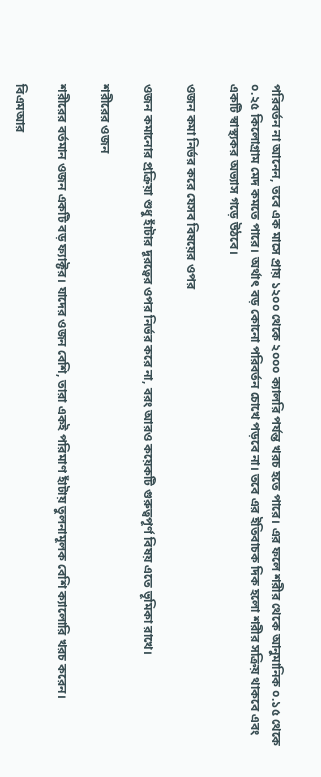পরিবর্তন না আনেন, তবে এক মাসে প্রায় ১২০০ থেকে ২০০০ ক্যালরি পর্যন্ত খরচ হতে পারে। এর ফলে শরীর থেকে আনুমানিক ০.১৫ থেকে ০.২৫ কিলোগ্রাম মেদ কমতে পারে। অর্থাৎ বড় কোনো পরিবর্তন চোখে পড়বে না। তবে এর ইতিবাচক দিক হলো শরীর সক্রিয় থাকবে এবং একটি স্বাস্থ্যকর অভ্যাস গড়ে উঠবে।

ওজন কমা নির্ভর করে যেসব বিষয়ের ওপর

ওজন কমানোর প্রক্রিয়া শুধু হাঁটার দূরত্বের ওপর নির্ভর করে না, বরং আরও কয়েকটি গুরুত্বপূর্ণ বিষয় এতে ভূমিকা রাখে।

শরীরের ওজন

শরীরের বর্তমান ওজন একটি বড় ফ্যাক্টর। যাদের ওজন বেশি, তারা একই পরিমাণ হাঁটায় তুলনামূলক বেশি ক্যালোরি খরচ করেন।

বিএমআর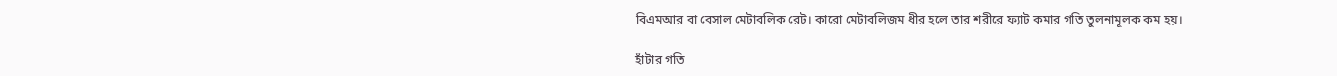বিএমআর বা বেসাল মেটাবলিক রেট। কারো মেটাবলিজম ধীর হলে তার শরীরে ফ্যাট কমার গতি তুলনামূলক কম হয়।

হাঁটার গতি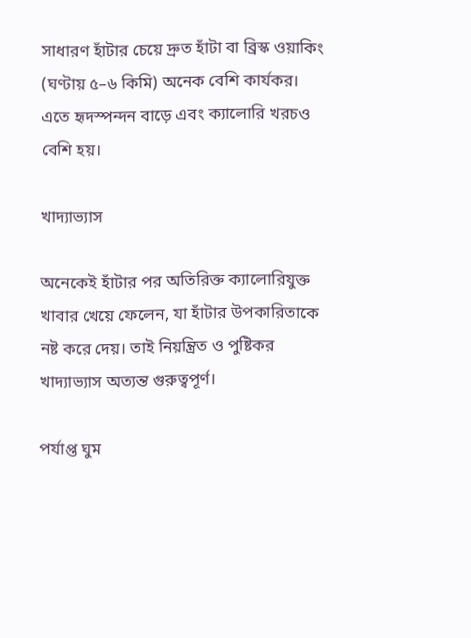সাধারণ হাঁটার চেয়ে দ্রুত হাঁটা বা ব্রিস্ক ওয়াকিং (ঘণ্টায় ৫–৬ কিমি) অনেক বেশি কার্যকর। এতে হৃদস্পন্দন বাড়ে এবং ক্যালোরি খরচও বেশি হয়।

খাদ্যাভ্যাস

অনেকেই হাঁটার পর অতিরিক্ত ক্যালোরিযুক্ত খাবার খেয়ে ফেলেন, যা হাঁটার উপকারিতাকে নষ্ট করে দেয়। তাই নিয়ন্ত্রিত ও পুষ্টিকর খাদ্যাভ্যাস অত্যন্ত গুরুত্বপূর্ণ।

পর্যাপ্ত ঘুম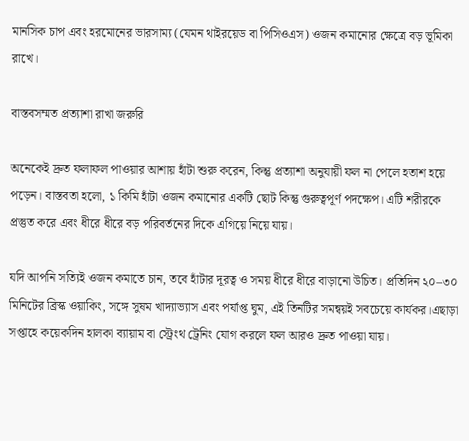মানসিক চাপ এবং হরমোনের ভারসাম্য (যেমন থাইরয়েড বা পিসিওএস) ওজন কমানোর ক্ষেত্রে বড় ভূমিকা রাখে।

বাস্তবসম্মত প্রত্যাশা রাখা জরুরি

অনেকেই দ্রুত ফলাফল পাওয়ার আশায় হাঁটা শুরু করেন, কিন্তু প্রত্যাশা অনুযায়ী ফল না পেলে হতাশ হয়ে পড়েন। বাস্তবতা হলো, ১ কিমি হাঁটা ওজন কমানোর একটি ছোট কিন্তু গুরুত্বপূর্ণ পদক্ষেপ। এটি শরীরকে প্রস্তুত করে এবং ধীরে ধীরে বড় পরিবর্তনের দিকে এগিয়ে নিয়ে যায়।

যদি আপনি সত্যিই ওজন কমাতে চান, তবে হাঁটার দূরত্ব ও সময় ধীরে ধীরে বাড়ানো উচিত। প্রতিদিন ২০–৩০ মিনিটের ব্রিস্ক ওয়াকিং, সঙ্গে সুষম খাদ্যাভ্যাস এবং পর্যাপ্ত ঘুম, এই তিনটির সমন্বয়ই সবচেয়ে কার্যকর।এছাড়া সপ্তাহে কয়েকদিন হালকা ব্যায়াম বা স্ট্রেংথ ট্রেনিং যোগ করলে ফল আরও দ্রুত পাওয়া যায়।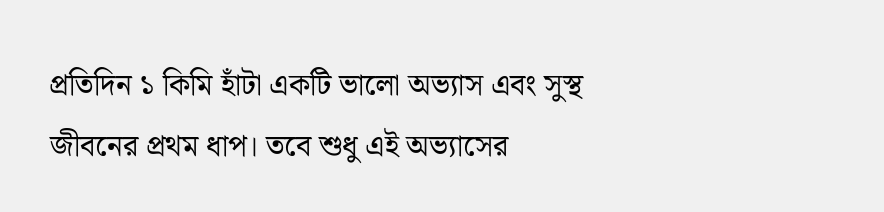প্রতিদিন ১ কিমি হাঁটা একটি ভালো অভ্যাস এবং সুস্থ জীবনের প্রথম ধাপ। তবে শুধু এই অভ্যাসের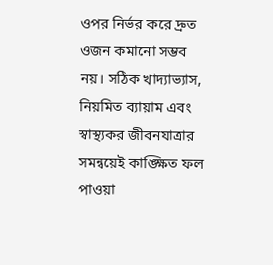ওপর নির্ভর করে দ্রুত ওজন কমানো সম্ভব নয়। সঠিক খাদ্যাভ্যাস, নিয়মিত ব্যায়াম এবং স্বাস্থ্যকর জীবনযাত্রার সমন্বয়েই কাঙ্ক্ষিত ফল পাওয়া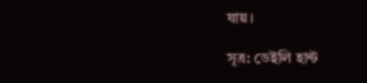যায়।

সূত্র: ডেইলি হান্ট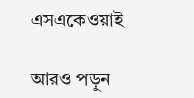এসএকেওয়াই

আরও পড়ুন